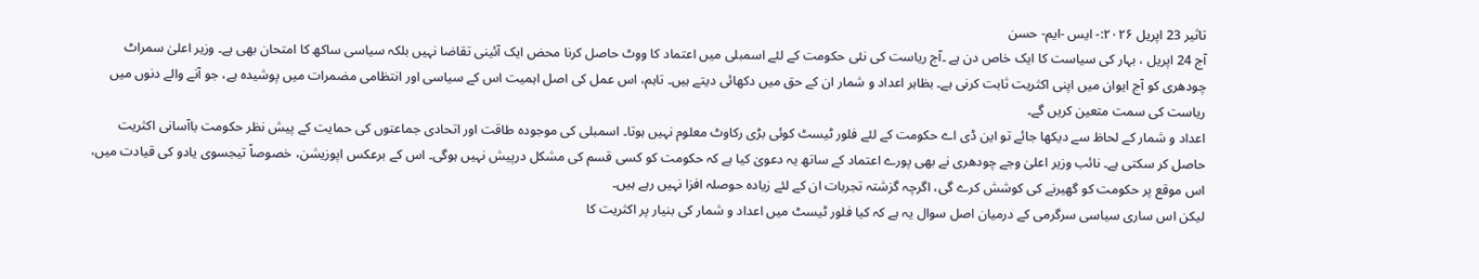تاثیر 23 اپریل ۲۰۲۶:- ایس -ایم- حسن
آج 24 اپریل ، بہار کی سیاست کا ایک خاص دن ہے ۔آج ریاست کی نئی حکومت کے لئے اسمبلی میں اعتماد کا ووٹ حاصل کرنا محض ایک آئینی تقاضا نہیں بلکہ سیاسی ساکھ کا امتحان بھی ہے۔ وزیر اعلیٰ سمراٹ چودھری کو آج ایوان میں اپنی اکثریت ثابت کرنی ہے۔ بظاہر اعداد و شمار ان کے حق میں دکھائی دیتے ہیں۔ تاہم، اس عمل کی اصل اہمیت اس کے سیاسی اور انتظامی مضمرات میں پوشیدہ ہے، جو آنے والے دنوں میں ریاست کی سمت متعین کریں گے۔
اعداد و شمار کے لحاظ سے دیکھا جائے تو این ڈی اے حکومت کے لئے فلور ٹیسٹ کوئی بڑی رکاوٹ معلوم نہیں ہوتا۔ اسمبلی کی موجودہ طاقت اور اتحادی جماعتوں کی حمایت کے پیش نظر حکومت باآسانی اکثریت حاصل کر سکتی ہے۔ نائب وزیر اعلیٰ وجے چودھری نے بھی پورے اعتماد کے ساتھ یہ دعویٰ کیا ہے کہ حکومت کو کسی قسم کی مشکل درپیش نہیں ہوگی۔ اس کے برعکس اپوزیشن، خصوصاً تیجسوی یادو کی قیادت میں، اس موقع پر حکومت کو گھیرنے کی کوشش کرے گی، اگرچہ گزشتہ تجربات ان کے لئے زیادہ حوصلہ افزا نہیں رہے ہیں۔
لیکن اس ساری سیاسی سرگرمی کے درمیان اصل سوال یہ ہے کہ کیا فلور ٹیسٹ میں اعداد و شمار کی بنیار پر اکثریت کا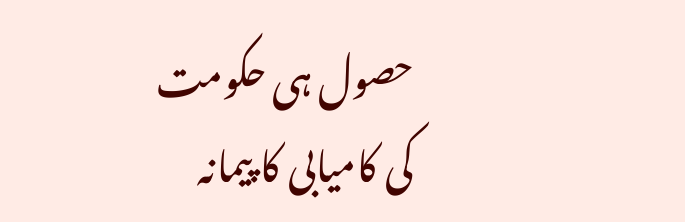حصول ہی حکومت کی کامیابی کا پیمانہ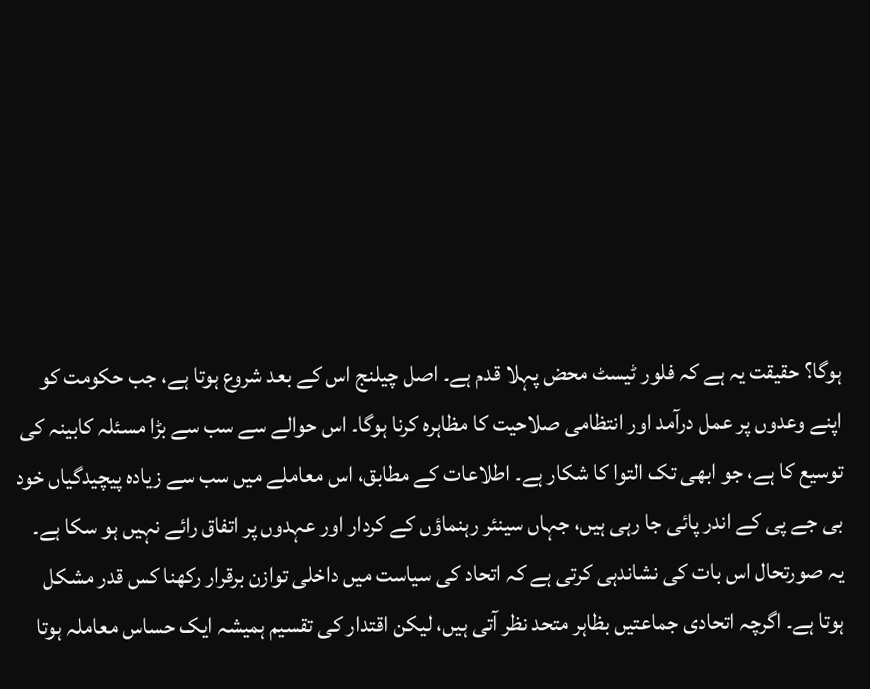ہوگا؟ حقیقت یہ ہے کہ فلور ٹیسٹ محض پہلا قدم ہے۔ اصل چیلنج اس کے بعد شروع ہوتا ہے، جب حکومت کو اپنے وعدوں پر عمل درآمد اور انتظامی صلاحیت کا مظاہرہ کرنا ہوگا۔ اس حوالے سے سب سے بڑا مسئلہ کابینہ کی توسیع کا ہے، جو ابھی تک التوا کا شکار ہے۔ اطلاعات کے مطابق، اس معاملے میں سب سے زیادہ پیچیدگیاں خود بی جے پی کے اندر پائی جا رہی ہیں، جہاں سینئر رہنماؤں کے کردار اور عہدوں پر اتفاق رائے نہیں ہو سکا ہے۔
یہ صورتحال اس بات کی نشاندہی کرتی ہے کہ اتحاد کی سیاست میں داخلی توازن برقرار رکھنا کس قدر مشکل ہوتا ہے۔ اگرچہ اتحادی جماعتیں بظاہر متحد نظر آتی ہیں، لیکن اقتدار کی تقسیم ہمیشہ ایک حساس معاملہ ہوتا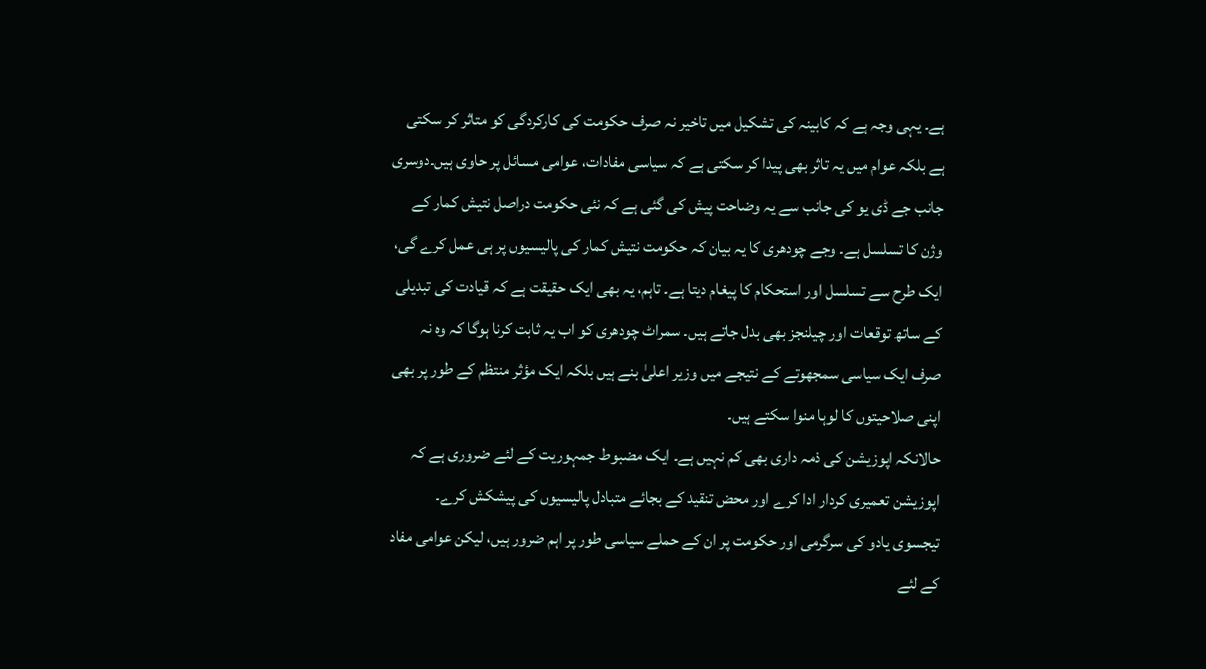ہے۔ یہی وجہ ہے کہ کابینہ کی تشکیل میں تاخیر نہ صرف حکومت کی کارکردگی کو متاثر کر سکتی ہے بلکہ عوام میں یہ تاثر بھی پیدا کر سکتی ہے کہ سیاسی مفادات، عوامی مسائل پر حاوی ہیں۔دوسری جانب جے ڈی یو کی جانب سے یہ وضاحت پیش کی گئی ہے کہ نئی حکومت دراصل نتیش کمار کے وژن کا تسلسل ہے۔ وجے چودھری کا یہ بیان کہ حکومت نتیش کمار کی پالیسیوں پر ہی عمل کرے گی، ایک طرح سے تسلسل اور استحکام کا پیغام دیتا ہے۔ تاہم، یہ بھی ایک حقیقت ہے کہ قیادت کی تبدیلی کے ساتھ توقعات اور چیلنجز بھی بدل جاتے ہیں۔ سمراٹ چودھری کو اب یہ ثابت کرنا ہوگا کہ وہ نہ صرف ایک سیاسی سمجھوتے کے نتیجے میں وزیر اعلیٰ بنے ہیں بلکہ ایک مؤثر منتظم کے طور پر بھی اپنی صلاحیتوں کا لوہا منوا سکتے ہیں۔
حالانکہ اپوزیشن کی ذمہ داری بھی کم نہیں ہے۔ ایک مضبوط جمہوریت کے لئے ضروری ہے کہ اپوزیشن تعمیری کردار ادا کرے اور محض تنقید کے بجائے متبادل پالیسیوں کی پیشکش کرے۔ تیجسوی یادو کی سرگرمی اور حکومت پر ان کے حملے سیاسی طور پر اہم ضرور ہیں، لیکن عوامی مفاد کے لئے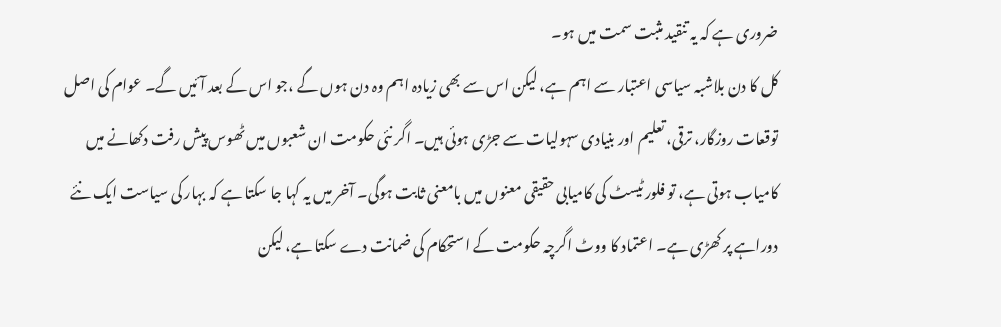ضروری ہے کہ یہ تنقید مثبت سمت میں ہو۔
کل کا دن بلاشبہ سیاسی اعتبار سے اہم ہے، لیکن اس سے بھی زیادہ اہم وہ دن ہوں گے ،جو اس کے بعد آئیں گے۔ عوام کی اصل توقعات روزگار، ترقی، تعلیم اور بنیادی سہولیات سے جڑی ہوئی ہیں۔ اگر نئی حکومت ان شعبوں میں ٹھوس پیش رفت دکھانے میں کامیاب ہوتی ہے، تو فلور ٹیسٹ کی کامیابی حقیقی معنوں میں بامعنی ثابت ہوگی۔ آخر میں یہ کہا جا سکتا ہے کہ بہار کی سیاست ایک نئے دوراہے پر کھڑی ہے۔ اعتماد کا ووٹ اگرچہ حکومت کے استحکام کی ضمانت دے سکتا ہے، لیکن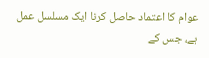عوام کا اعتماد حاصل کرنا ایک مسلسل عمل ہے، جس کے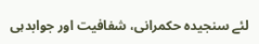لئے سنجیدہ حکمرانی، شفافیت اور جوابدہی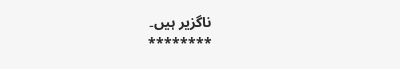ناگزیر ہیں۔
********